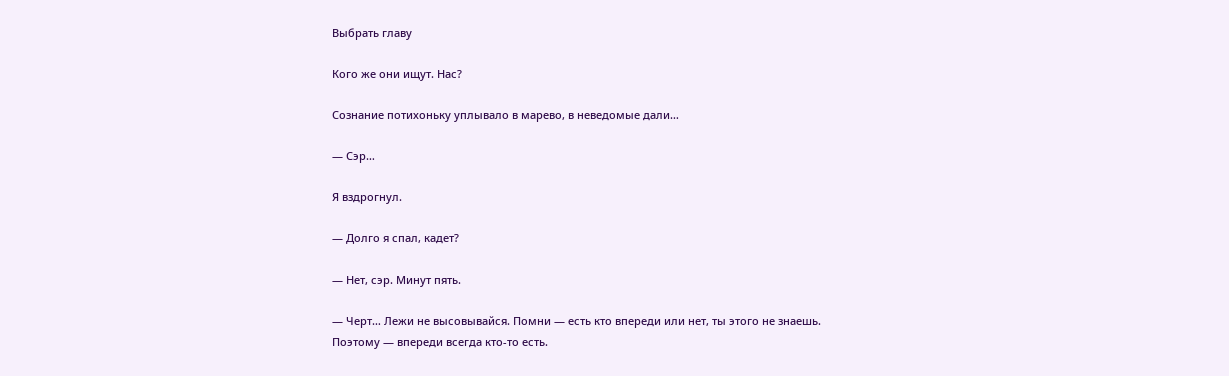Выбрать главу

Кого же они ищут. Нас?

Сознание потихоньку уплывало в марево, в неведомые дали…

— Сэр…

Я вздрогнул.

— Долго я спал, кадет?

— Нет, сэр. Минут пять.

— Черт… Лежи не высовывайся. Помни — есть кто впереди или нет, ты этого не знаешь. Поэтому — впереди всегда кто-то есть.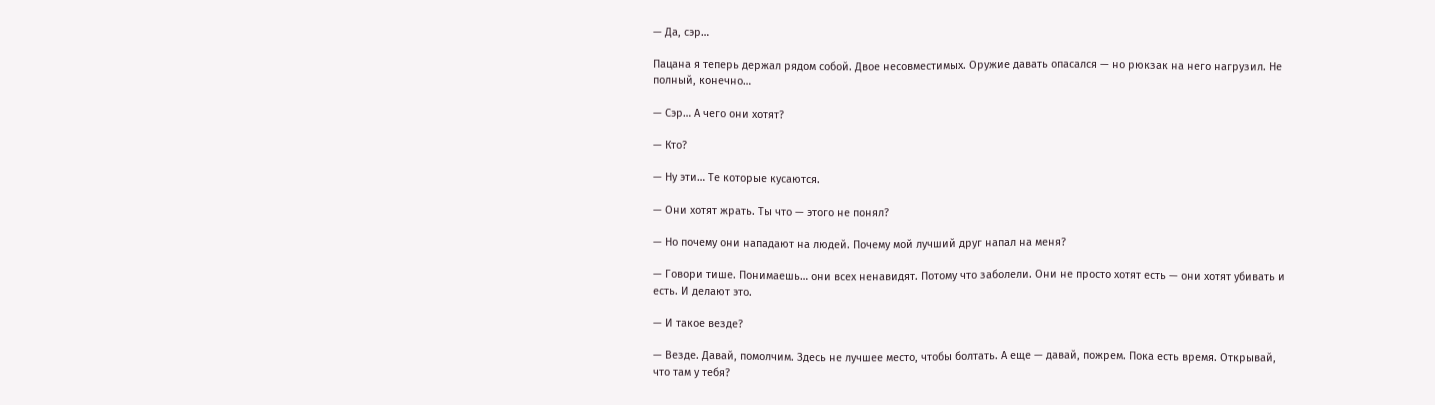— Да, сэр…

Пацана я теперь держал рядом собой. Двое несовместимых. Оружие давать опасался — но рюкзак на него нагрузил. Не полный, конечно…

— Сэр… А чего они хотят?

— Кто?

— Ну эти… Те которые кусаются.

— Они хотят жрать. Ты что — этого не понял?

— Но почему они нападают на людей. Почему мой лучший друг напал на меня?

— Говори тише. Понимаешь… они всех ненавидят. Потому что заболели. Они не просто хотят есть — они хотят убивать и есть. И делают это.

— И такое везде?

— Везде. Давай, помолчим. Здесь не лучшее место, чтобы болтать. А еще — давай, пожрем. Пока есть время. Открывай, что там у тебя?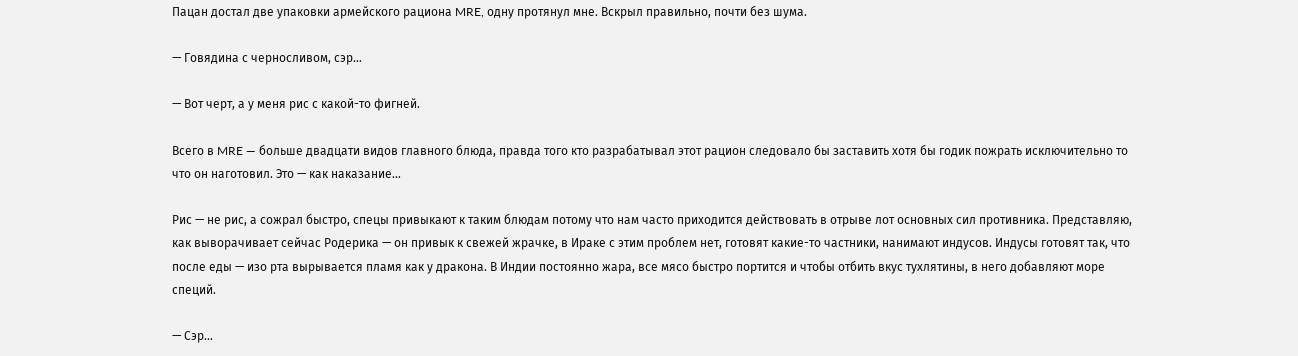Пацан достал две упаковки армейского рациона MRE, одну протянул мне. Вскрыл правильно, почти без шума.

— Говядина с черносливом, сэр…

— Вот черт, а у меня рис с какой-то фигней.

Всего в MRE — больше двадцати видов главного блюда, правда того кто разрабатывал этот рацион следовало бы заставить хотя бы годик пожрать исключительно то что он наготовил. Это — как наказание…

Рис — не рис, а сожрал быстро, спецы привыкают к таким блюдам потому что нам часто приходится действовать в отрыве лот основных сил противника. Представляю, как выворачивает сейчас Родерика — он привык к свежей жрачке, в Ираке с этим проблем нет, готовят какие-то частники, нанимают индусов. Индусы готовят так, что после еды — изо рта вырывается пламя как у дракона. В Индии постоянно жара, все мясо быстро портится и чтобы отбить вкус тухлятины, в него добавляют море специй.

— Сэр…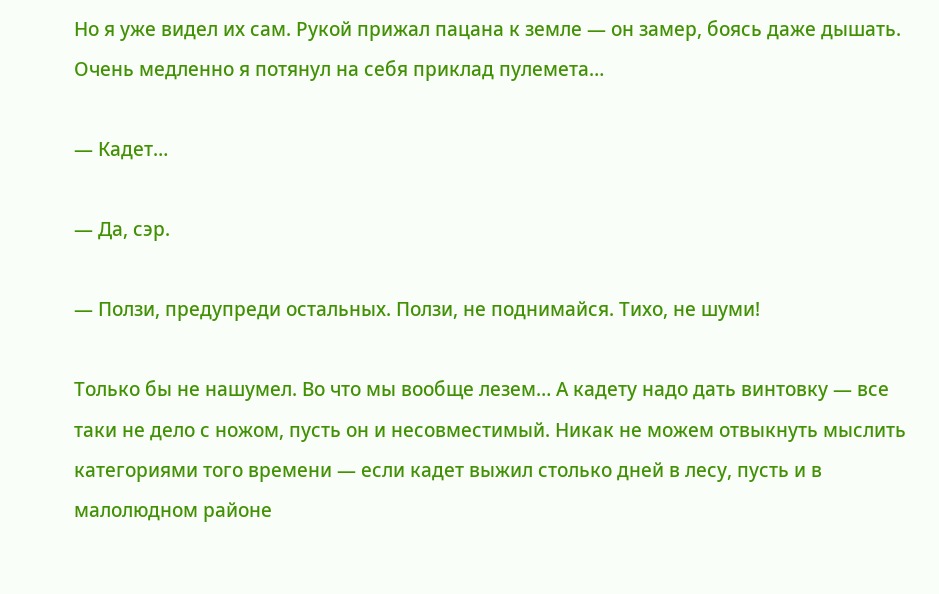Но я уже видел их сам. Рукой прижал пацана к земле — он замер, боясь даже дышать. Очень медленно я потянул на себя приклад пулемета…

— Кадет…

— Да, сэр.

— Ползи, предупреди остальных. Ползи, не поднимайся. Тихо, не шуми!

Только бы не нашумел. Во что мы вообще лезем… А кадету надо дать винтовку — все таки не дело с ножом, пусть он и несовместимый. Никак не можем отвыкнуть мыслить категориями того времени — если кадет выжил столько дней в лесу, пусть и в малолюдном районе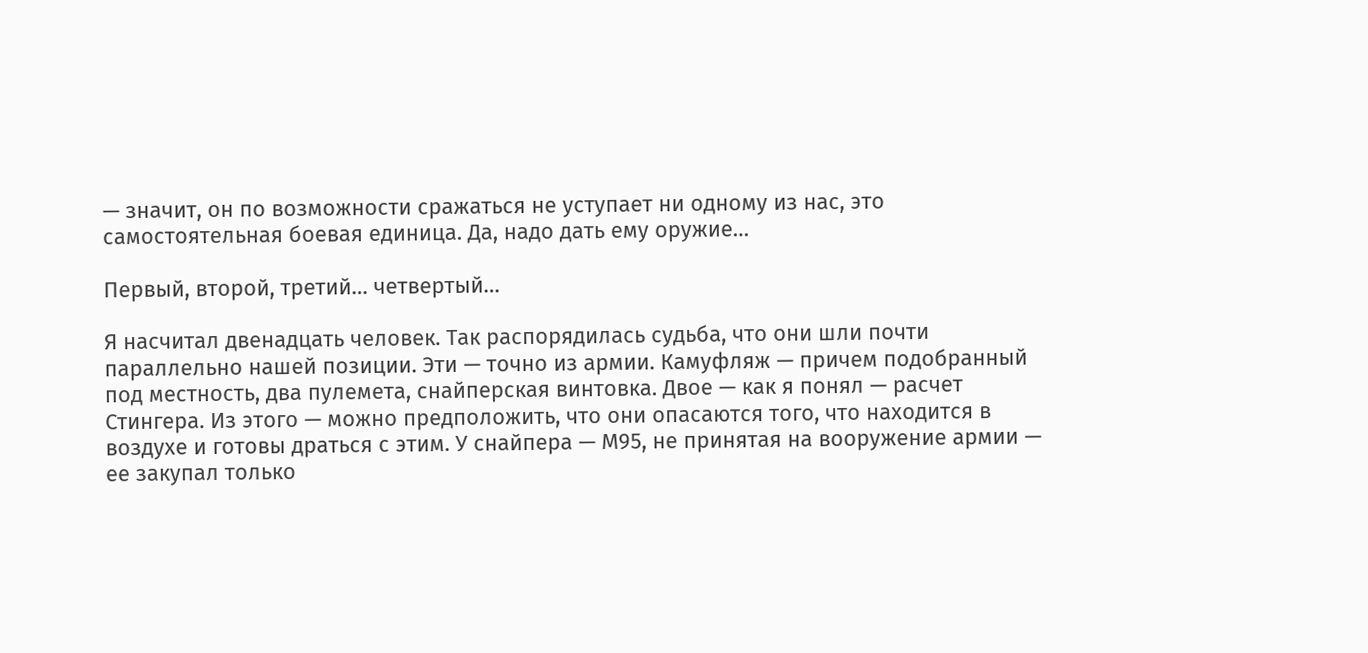— значит, он по возможности сражаться не уступает ни одному из нас, это самостоятельная боевая единица. Да, надо дать ему оружие…

Первый, второй, третий… четвертый…

Я насчитал двенадцать человек. Так распорядилась судьба, что они шли почти параллельно нашей позиции. Эти — точно из армии. Камуфляж — причем подобранный под местность, два пулемета, снайперская винтовка. Двое — как я понял — расчет Стингера. Из этого — можно предположить, что они опасаются того, что находится в воздухе и готовы драться с этим. У снайпера — М95, не принятая на вооружение армии — ее закупал только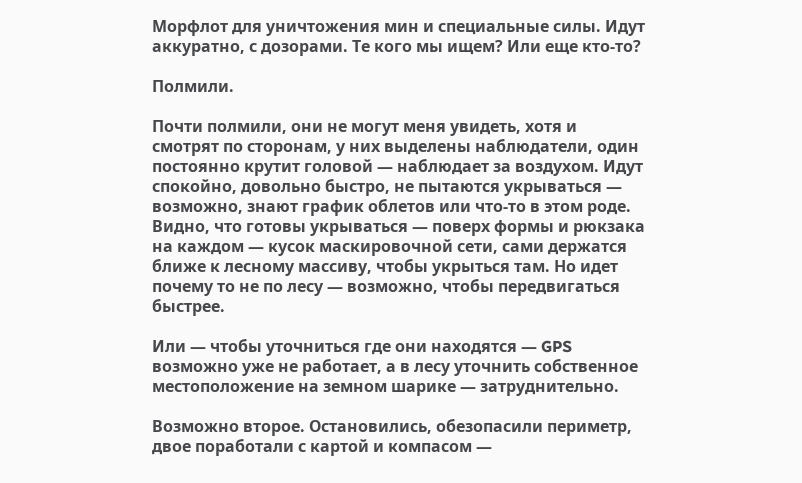Морфлот для уничтожения мин и специальные силы. Идут аккуратно, с дозорами. Те кого мы ищем? Или еще кто-то?

Полмили.

Почти полмили, они не могут меня увидеть, хотя и смотрят по сторонам, у них выделены наблюдатели, один постоянно крутит головой — наблюдает за воздухом. Идут спокойно, довольно быстро, не пытаются укрываться — возможно, знают график облетов или что-то в этом роде. Видно, что готовы укрываться — поверх формы и рюкзака на каждом — кусок маскировочной сети, сами держатся ближе к лесному массиву, чтобы укрыться там. Но идет почему то не по лесу — возможно, чтобы передвигаться быстрее.

Или — чтобы уточниться где они находятся — GPS возможно уже не работает, а в лесу уточнить собственное местоположение на земном шарике — затруднительно.

Возможно второе. Остановились, обезопасили периметр, двое поработали с картой и компасом —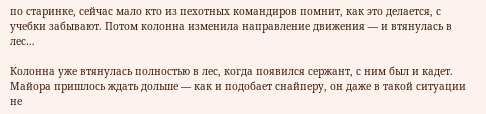по старинке, сейчас мало кто из пехотных командиров помнит, как это делается, с учебки забывают. Потом колонна изменила направление движения — и втянулась в лес…

Колонна уже втянулась полностью в лес, когда появился сержант, с ним был и кадет. Майора пришлось ждать дольше — как и подобает снайперу, он даже в такой ситуации не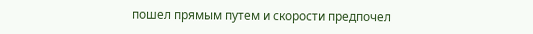пошел прямым путем и скорости предпочел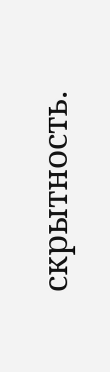скрытность.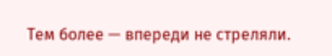Тем более — впереди не стреляли.